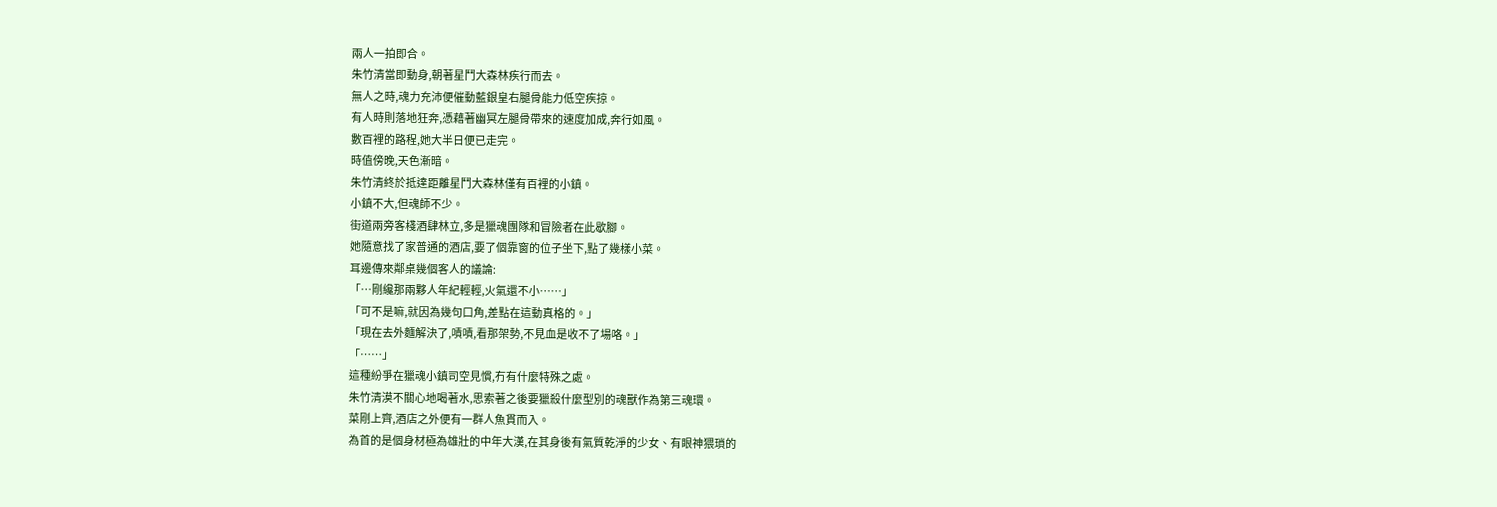兩人一拍即合。
朱竹清當即動身,朝著星鬥大森林疾行而去。
無人之時,魂力充沛便催動藍銀皇右腿骨能力低空疾掠。
有人時則落地狂奔,憑藉著幽冥左腿骨帶來的速度加成,奔行如風。
數百裡的路程,她大半日便已走完。
時值傍晚,天色漸暗。
朱竹清終於抵達距離星鬥大森林僅有百裡的小鎮。
小鎮不大,但魂師不少。
街道兩旁客棧酒肆林立,多是獵魂團隊和冒險者在此歇腳。
她隨意找了家普通的酒店,要了個靠窗的位子坐下,點了幾樣小菜。
耳邊傳來鄰桌幾個客人的議論:
「…剛纔那兩夥人年紀輕輕,火氣還不小……」
「可不是嘛,就因為幾句口角,差點在這動真格的。」
「現在去外麵解決了,嘖嘖,看那架勢,不見血是收不了場咯。」
「……」
這種紛爭在獵魂小鎮司空見慣,冇有什麼特殊之處。
朱竹清漠不關心地喝著水,思索著之後要獵殺什麼型別的魂獸作為第三魂環。
菜剛上齊,酒店之外便有一群人魚貫而入。
為首的是個身材極為雄壯的中年大漢,在其身後有氣質乾淨的少女、有眼神猥瑣的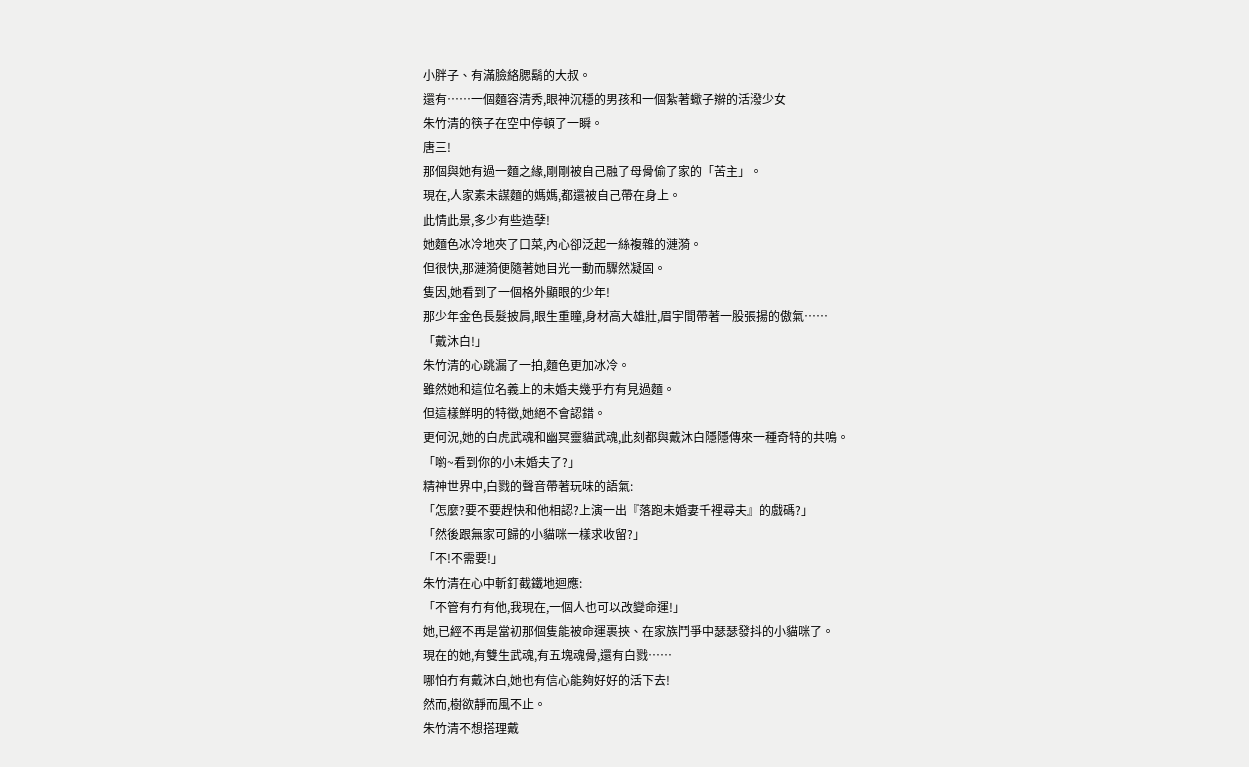小胖子、有滿臉絡腮鬍的大叔。
還有……一個麵容清秀,眼神沉穩的男孩和一個紮著蠍子辮的活潑少女
朱竹清的筷子在空中停頓了一瞬。
唐三!
那個與她有過一麵之緣,剛剛被自己融了母骨偷了家的「苦主」。
現在,人家素未謀麵的媽媽,都還被自己帶在身上。
此情此景,多少有些造孽!
她麵色冰冷地夾了口菜,內心卻泛起一絲複雜的漣漪。
但很快,那漣漪便隨著她目光一動而驟然凝固。
隻因,她看到了一個格外顯眼的少年!
那少年金色長髮披肩,眼生重瞳,身材高大雄壯,眉宇間帶著一股張揚的傲氣……
「戴沐白!」
朱竹清的心跳漏了一拍,麵色更加冰冷。
雖然她和這位名義上的未婚夫幾乎冇有見過麵。
但這樣鮮明的特徵,她絕不會認錯。
更何況,她的白虎武魂和幽冥靈貓武魂,此刻都與戴沐白隱隱傳來一種奇特的共鳴。
「喲~看到你的小未婚夫了?」
精神世界中,白戮的聲音帶著玩味的語氣:
「怎麼?要不要趕快和他相認?上演一出『落跑未婚妻千裡尋夫』的戲碼?」
「然後跟無家可歸的小貓咪一樣求收留?」
「不!不需要!」
朱竹清在心中斬釘截鐵地迴應:
「不管有冇有他,我現在,一個人也可以改變命運!」
她,已經不再是當初那個隻能被命運裹挾、在家族鬥爭中瑟瑟發抖的小貓咪了。
現在的她,有雙生武魂,有五塊魂骨,還有白戮……
哪怕冇有戴沐白,她也有信心能夠好好的活下去!
然而,樹欲靜而風不止。
朱竹清不想搭理戴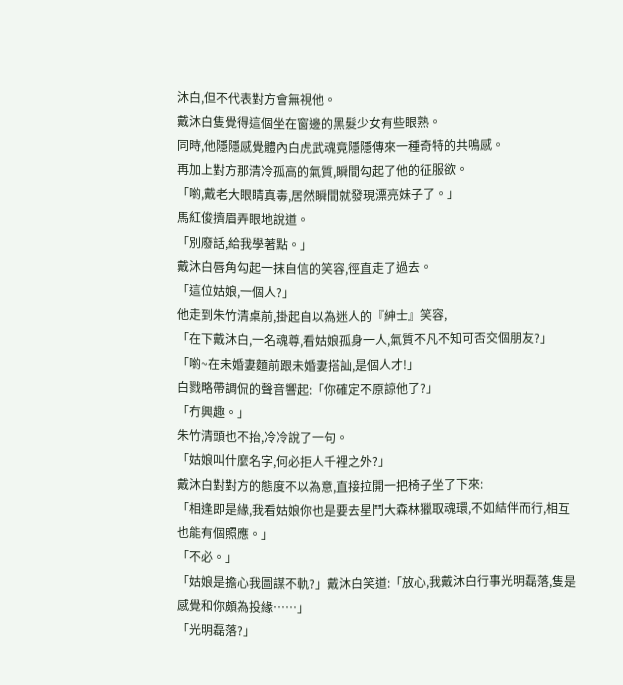沐白,但不代表對方會無視他。
戴沐白隻覺得這個坐在窗邊的黑髮少女有些眼熟。
同時,他隱隱感覺體內白虎武魂竟隱隱傳來一種奇特的共鳴感。
再加上對方那清冷孤高的氣質,瞬間勾起了他的征服欲。
「喲,戴老大眼睛真毒,居然瞬間就發現漂亮妹子了。」
馬紅俊擠眉弄眼地說道。
「別廢話,給我學著點。」
戴沐白唇角勾起一抹自信的笑容,徑直走了過去。
「這位姑娘,一個人?」
他走到朱竹清桌前,掛起自以為迷人的『紳士』笑容,
「在下戴沐白,一名魂尊,看姑娘孤身一人,氣質不凡不知可否交個朋友?」
「喲~在未婚妻麵前跟未婚妻搭訕,是個人才!」
白戮略帶調侃的聲音響起:「你確定不原諒他了?」
「冇興趣。」
朱竹清頭也不抬,冷冷說了一句。
「姑娘叫什麼名字,何必拒人千裡之外?」
戴沐白對對方的態度不以為意,直接拉開一把椅子坐了下來:
「相逢即是緣,我看姑娘你也是要去星鬥大森林獵取魂環,不如結伴而行,相互也能有個照應。」
「不必。」
「姑娘是擔心我圖謀不軌?」戴沐白笑道:「放心,我戴沐白行事光明磊落,隻是感覺和你頗為投緣……」
「光明磊落?」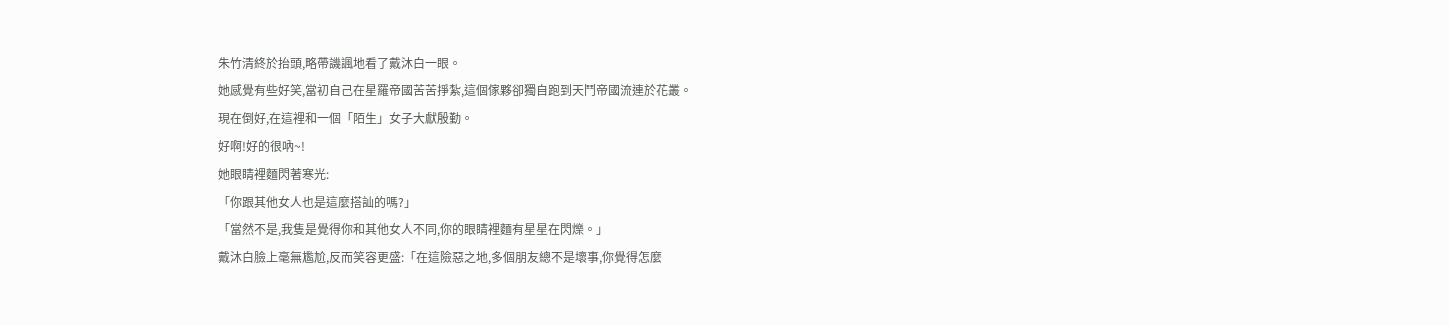朱竹清終於抬頭,略帶譏諷地看了戴沐白一眼。
她感覺有些好笑,當初自己在星羅帝國苦苦掙紮,這個傢夥卻獨自跑到天鬥帝國流連於花叢。
現在倒好,在這裡和一個「陌生」女子大獻殷勤。
好啊!好的很吶~!
她眼睛裡麵閃著寒光:
「你跟其他女人也是這麼搭訕的嗎?」
「當然不是,我隻是覺得你和其他女人不同,你的眼睛裡麵有星星在閃爍。」
戴沐白臉上毫無尷尬,反而笑容更盛:「在這險惡之地,多個朋友總不是壞事,你覺得怎麼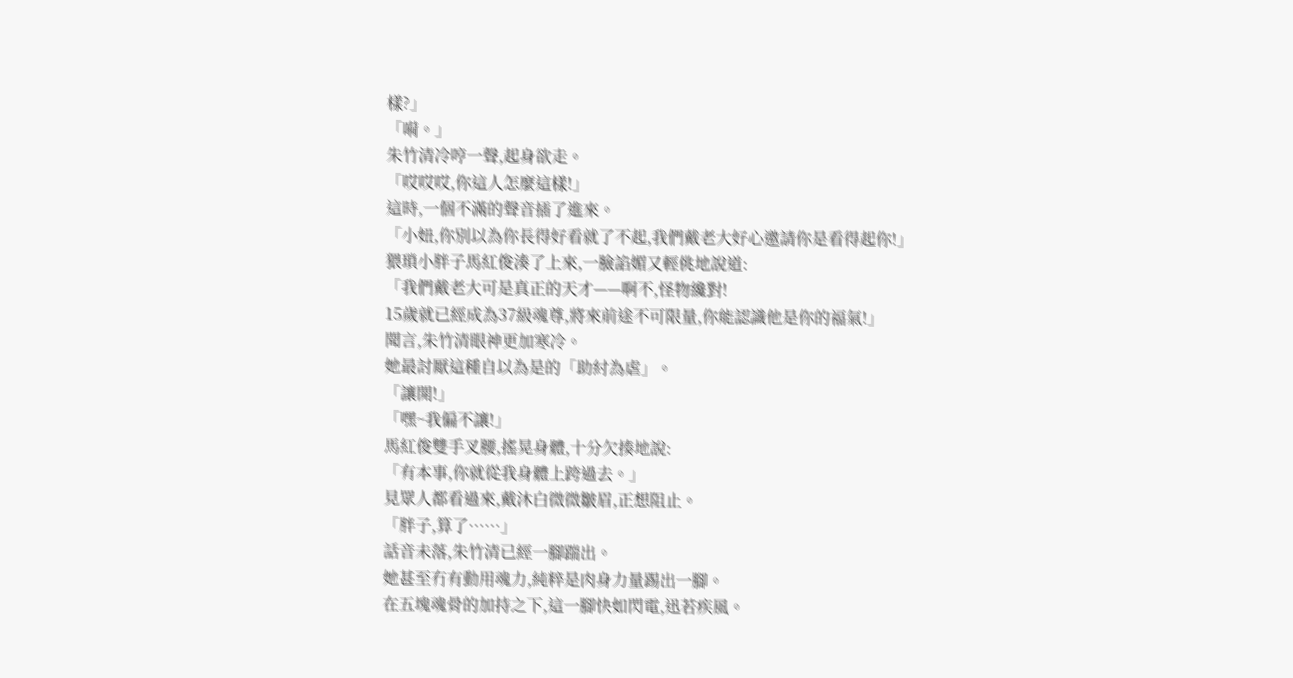樣?」
「嗬。」
朱竹清冷哼一聲,起身欲走。
「哎哎哎,你這人怎麼這樣!」
這時,一個不滿的聲音插了進來。
「小妞,你別以為你長得好看就了不起,我們戴老大好心邀請你是看得起你!」
猥瑣小胖子馬紅俊湊了上來,一臉諂媚又輕佻地說道:
「我們戴老大可是真正的天才——啊不,怪物纔對!
15歲就已經成為37級魂尊,將來前途不可限量,你能認識他是你的福氣!」
聞言,朱竹清眼神更加寒冷。
她最討厭這種自以為是的「助紂為虐」。
「讓開!」
「嘿~我偏不讓!」
馬紅俊雙手叉腰,搖晃身體,十分欠揍地說:
「有本事,你就從我身體上跨過去。」
見眾人都看過來,戴沐白微微皺眉,正想阻止。
「胖子,算了……」
話音未落,朱竹清已經一腳踹出。
她甚至冇有動用魂力,純粹是肉身力量踢出一腳。
在五塊魂骨的加持之下,這一腳快如閃電,迅若疾風。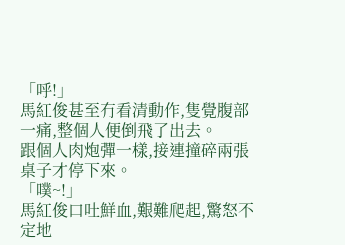「呼!」
馬紅俊甚至冇看清動作,隻覺腹部一痛,整個人便倒飛了出去。
跟個人肉炮彈一樣,接連撞碎兩張桌子才停下來。
「噗~!」
馬紅俊口吐鮮血,艱難爬起,驚怒不定地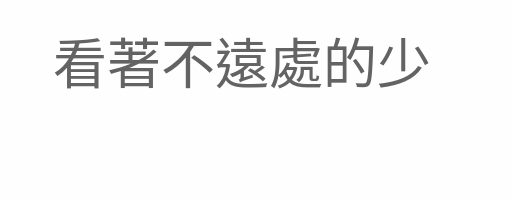看著不遠處的少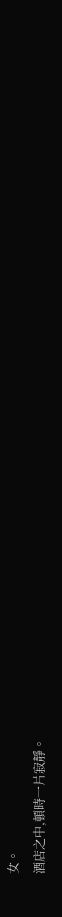女。
酒店之中,頓時一片寂靜。